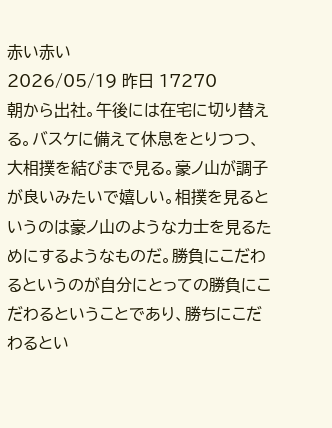赤い赤い
2026/05/19 昨日 17270
朝から出社。午後には在宅に切り替える。バスケに備えて休息をとりつつ、大相撲を結びまで見る。豪ノ山が調子が良いみたいで嬉しい。相撲を見るというのは豪ノ山のような力士を見るためにするようなものだ。勝負にこだわるというのが自分にとっての勝負にこだわるということであり、勝ちにこだわるとい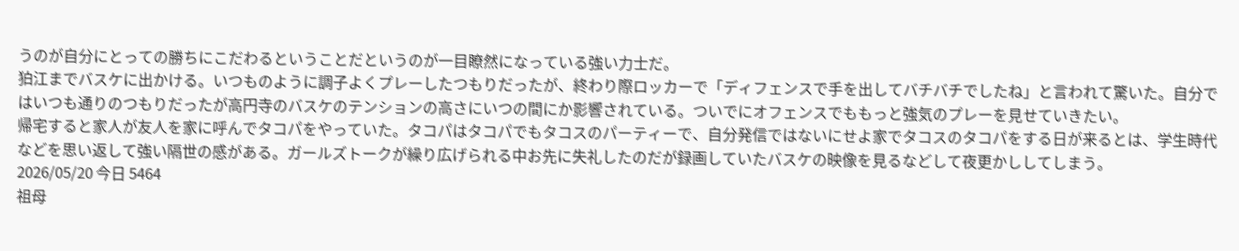うのが自分にとっての勝ちにこだわるということだというのが一目瞭然になっている強い力士だ。
狛江までバスケに出かける。いつものように調子よくプレーしたつもりだったが、終わり際ロッカーで「ディフェンスで手を出してバチバチでしたね」と言われて驚いた。自分ではいつも通りのつもりだったが高円寺のバスケのテンションの高さにいつの間にか影響されている。ついでにオフェンスでももっと強気のプレーを見せていきたい。
帰宅すると家人が友人を家に呼んでタコパをやっていた。タコパはタコパでもタコスのパーティーで、自分発信ではないにせよ家でタコスのタコパをする日が来るとは、学生時代などを思い返して強い隔世の感がある。ガールズトークが繰り広げられる中お先に失礼したのだが録画していたバスケの映像を見るなどして夜更かししてしまう。
2026/05/20 今日 5464
祖母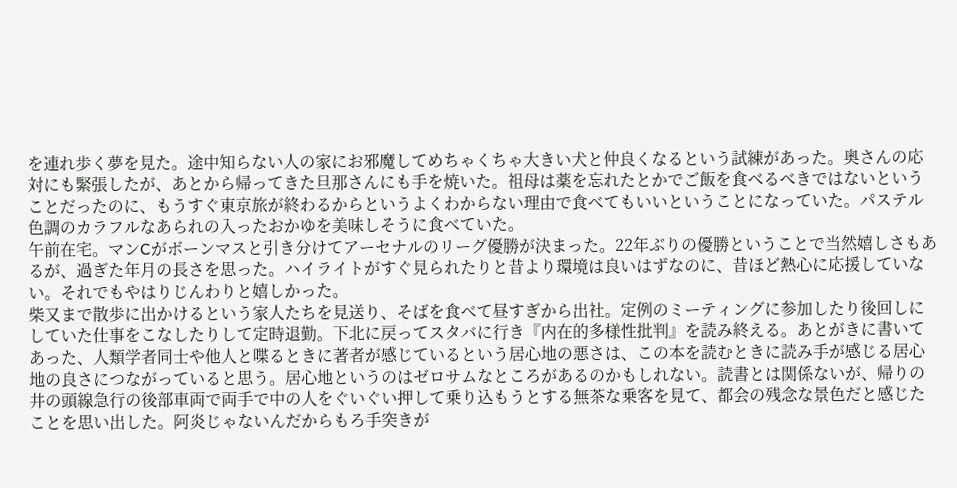を連れ歩く夢を見た。途中知らない人の家にお邪魔してめちゃくちゃ大きい犬と仲良くなるという試練があった。奥さんの応対にも緊張したが、あとから帰ってきた旦那さんにも手を焼いた。祖母は薬を忘れたとかでご飯を食べるべきではないということだったのに、もうすぐ東京旅が終わるからというよくわからない理由で食べてもいいということになっていた。パステル色調のカラフルなあられの入ったおかゆを美味しそうに食べていた。
午前在宅。マンCがボーンマスと引き分けてアーセナルのリーグ優勝が決まった。22年ぶりの優勝ということで当然嬉しさもあるが、過ぎた年月の長さを思った。ハイライトがすぐ見られたりと昔より環境は良いはずなのに、昔ほど熱心に応援していない。それでもやはりじんわりと嬉しかった。
柴又まで散歩に出かけるという家人たちを見送り、そばを食べて昼すぎから出社。定例のミーティングに参加したり後回しにしていた仕事をこなしたりして定時退勤。下北に戻ってスタバに行き『内在的多様性批判』を読み終える。あとがきに書いてあった、人類学者同士や他人と喋るときに著者が感じているという居心地の悪さは、この本を読むときに読み手が感じる居心地の良さにつながっていると思う。居心地というのはゼロサムなところがあるのかもしれない。読書とは関係ないが、帰りの井の頭線急行の後部車両で両手で中の人をぐいぐい押して乗り込もうとする無茶な乗客を見て、都会の残念な景色だと感じたことを思い出した。阿炎じゃないんだからもろ手突きが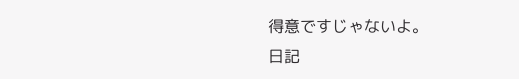得意ですじゃないよ。
日記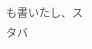も書いたし、スタバ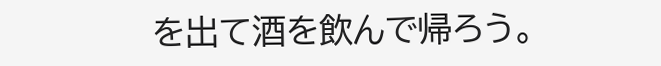を出て酒を飲んで帰ろう。